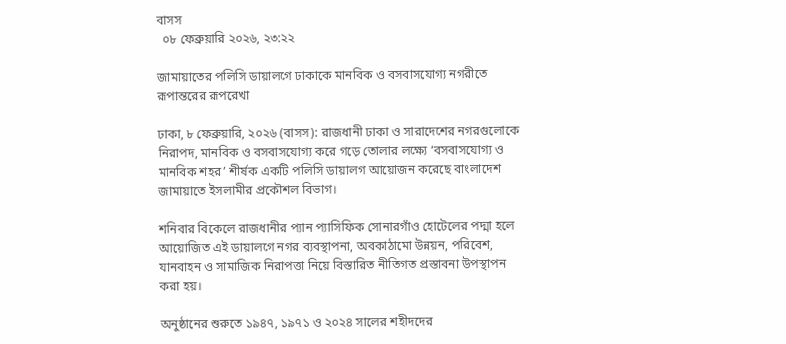বাসস
  ০৮ ফেব্রুয়ারি ২০২৬, ২৩:২২

জামায়াতের পলিসি ডায়ালগে ঢাকাকে মানবিক ও বসবাসযোগ্য নগরীতে রূপান্তরের রূপরেখা

ঢাকা, ৮ ফেব্রুয়ারি, ২০২৬ (বাসস): রাজধানী ঢাকা ও সারাদেশের নগরগুলোকে নিরাপদ, মানবিক ও বসবাসযোগ্য করে গড়ে তোলার লক্ষ্যে ‘বসবাসযোগ্য ও মানবিক শহর’ শীর্ষক একটি পলিসি ডায়ালগ আয়োজন করেছে বাংলাদেশ জামায়াতে ইসলামীর প্রকৌশল বিভাগ।

শনিবার বিকেলে রাজধানীর প্যান প্যাসিফিক সোনারগাঁও হোটেলের পদ্মা হলে আয়োজিত এই ডায়ালগে নগর ব্যবস্থাপনা, অবকাঠামো উন্নয়ন, পরিবেশ, যানবাহন ও সামাজিক নিরাপত্তা নিয়ে বিস্তারিত নীতিগত প্রস্তাবনা উপস্থাপন করা হয়।

অনুষ্ঠানের শুরুতে ১৯৪৭, ১৯৭১ ও ২০২৪ সালের শহীদদের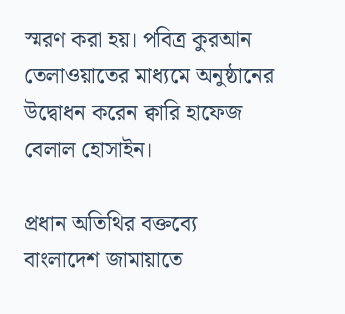স্মরণ করা হয়। পবিত্র কুরআন তেলাওয়াতের মাধ্যমে অনুষ্ঠানের উদ্বোধন করেন ক্বারি হাফেজ বেলাল হোসাইন।

প্রধান অতিথির বক্তব্যে বাংলাদেশ জামায়াতে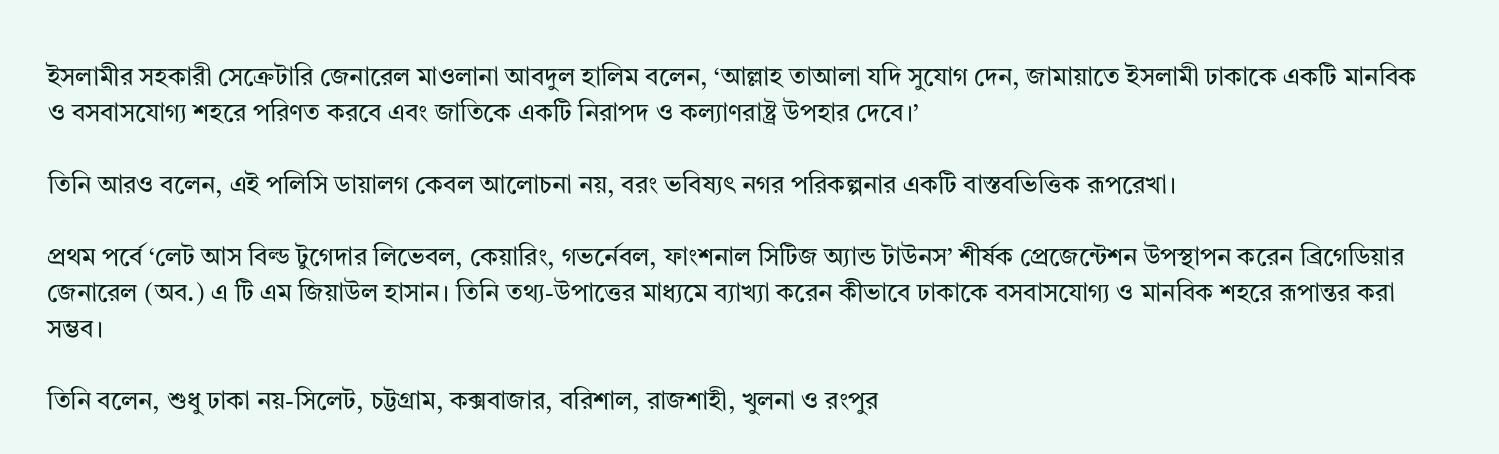ইসলামীর সহকারী সেক্রেটারি জেনারেল মাওলানা আবদুল হালিম বলেন, ‘আল্লাহ তাআলা যদি সুযোগ দেন, জামায়াতে ইসলামী ঢাকাকে একটি মানবিক ও বসবাসযোগ্য শহরে পরিণত করবে এবং জাতিকে একটি নিরাপদ ও কল্যাণরাষ্ট্র উপহার দেবে।’

তিনি আরও বলেন, এই পলিসি ডায়ালগ কেবল আলোচনা নয়, বরং ভবিষ্যৎ নগর পরিকল্পনার একটি বাস্তবভিত্তিক রূপরেখা।

প্রথম পর্বে ‘লেট আস বিল্ড টুগেদার লিভেবল, কেয়ারিং, গভর্নেবল, ফাংশনাল সিটিজ অ্যান্ড টাউনস’ শীর্ষক প্রেজেন্টেশন উপস্থাপন করেন ব্রিগেডিয়ার জেনারেল (অব.) এ টি এম জিয়াউল হাসান। তিনি তথ্য-উপাত্তের মাধ্যমে ব্যাখ্যা করেন কীভাবে ঢাকাকে বসবাসযোগ্য ও মানবিক শহরে রূপান্তর করা সম্ভব।

তিনি বলেন, শুধু ঢাকা নয়-সিলেট, চট্টগ্রাম, কক্সবাজার, বরিশাল, রাজশাহী, খুলনা ও রংপুর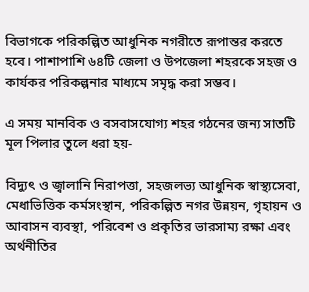বিভাগকে পরিকল্পিত আধুনিক নগরীতে রূপান্তর করতে হবে। পাশাপাশি ৬৪টি জেলা ও উপজেলা শহরকে সহজ ও কার্যকর পরিকল্পনার মাধ্যমে সমৃদ্ধ করা সম্ভব।

এ সময় মানবিক ও বসবাসযোগ্য শহর গঠনের জন্য সাতটি মূল পিলার তুলে ধরা হয়-

বিদ্যুৎ ও জ্বালানি নিরাপত্তা, সহজলভ্য আধুনিক স্বাস্থ্যসেবা, মেধাভিত্তিক কর্মসংস্থান, পরিকল্পিত নগর উন্নয়ন, গৃহায়ন ও আবাসন ব্যবস্থা, পরিবেশ ও প্রকৃতির ভারসাম্য রক্ষা এবং অর্থনীতির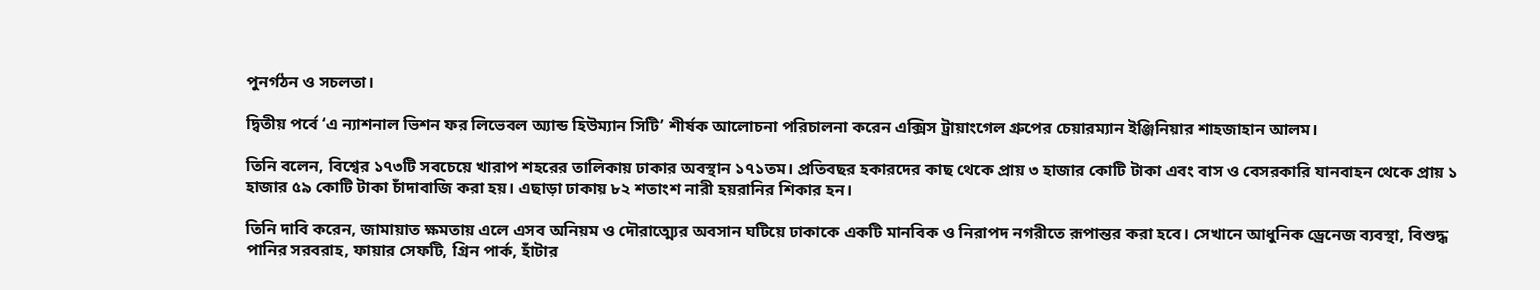পুনর্গঠন ও সচলতা।

দ্বিতীয় পর্বে ‘এ ন্যাশনাল ভিশন ফর লিভেবল অ্যান্ড হিউম্যান সিটি’ শীর্ষক আলোচনা পরিচালনা করেন এক্সিস ট্রায়াংগেল গ্রুপের চেয়ারম্যান ইঞ্জিনিয়ার শাহজাহান আলম।

তিনি বলেন, বিশ্বের ১৭৩টি সবচেয়ে খারাপ শহরের তালিকায় ঢাকার অবস্থান ১৭১তম। প্রতিবছর হকারদের কাছ থেকে প্রায় ৩ হাজার কোটি টাকা এবং বাস ও বেসরকারি যানবাহন থেকে প্রায় ১ হাজার ৫৯ কোটি টাকা চাঁদাবাজি করা হয়। এছাড়া ঢাকায় ৮২ শতাংশ নারী হয়রানির শিকার হন।

তিনি দাবি করেন, জামায়াত ক্ষমতায় এলে এসব অনিয়ম ও দৌরাত্ম্যের অবসান ঘটিয়ে ঢাকাকে একটি মানবিক ও নিরাপদ নগরীতে রূপান্তর করা হবে। সেখানে আধুনিক ড্রেনেজ ব্যবস্থা, বিশুদ্ধ পানির সরবরাহ, ফায়ার সেফটি, গ্রিন পার্ক, হাঁটার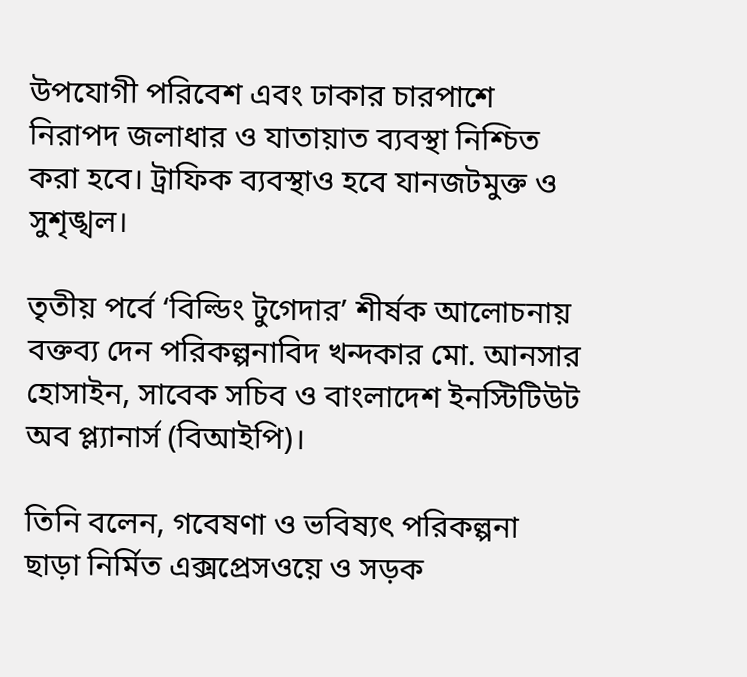উপযোগী পরিবেশ এবং ঢাকার চারপাশে নিরাপদ জলাধার ও যাতায়াত ব্যবস্থা নিশ্চিত করা হবে। ট্রাফিক ব্যবস্থাও হবে যানজটমুক্ত ও সুশৃঙ্খল।

তৃতীয় পর্বে ‘বিল্ডিং টুগেদার’ শীর্ষক আলোচনায় বক্তব্য দেন পরিকল্পনাবিদ খন্দকার মো. আনসার হোসাইন, সাবেক সচিব ও বাংলাদেশ ইনস্টিটিউট অব প্ল্যানার্স (বিআইপি)।

তিনি বলেন, গবেষণা ও ভবিষ্যৎ পরিকল্পনা ছাড়া নির্মিত এক্সপ্রেসওয়ে ও সড়ক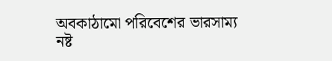অবকাঠামো পরিবেশের ভারসাম্য নষ্ট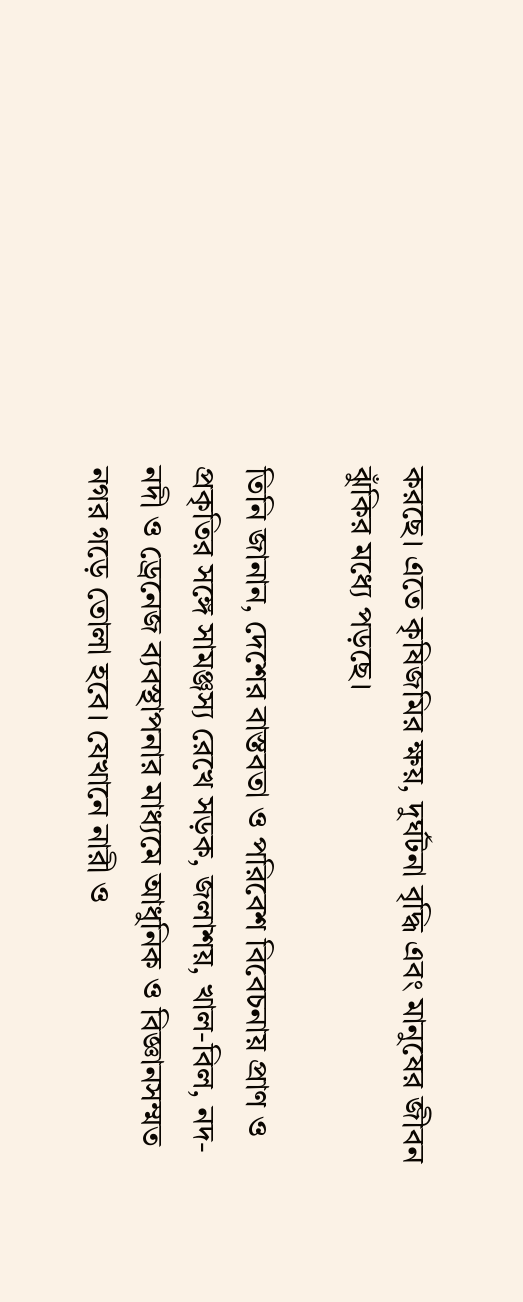করছে। এতে কৃষিজমির ক্ষয়, দুর্ঘটনা বৃদ্ধি এবং মানুষের জীবন ঝুঁকির মধ্যে পড়ছে।

তিনি জানান, দেশের বাস্তবতা ও পরিবেশ বিবেচনায় প্রাণ ও প্রকৃতির সঙ্গে সামঞ্জস্য রেখে সড়ক, জলাশয়, খাল-বিল, নদ-নদী ও ড্রেনেজ ব্যবস্থাপনার মাধ্যমে আধুনিক ও বিজ্ঞানসম্মত নগর গড়ে তোলা হবে। যেখানে নারী ও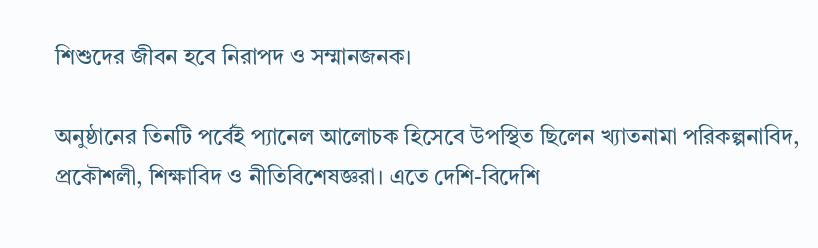শিশুদের জীবন হবে নিরাপদ ও সম্মানজনক।

অনুষ্ঠানের তিনটি পর্বেই প্যানেল আলোচক হিসেবে উপস্থিত ছিলেন খ্যাতনামা পরিকল্পনাবিদ, প্রকৌশলী, শিক্ষাবিদ ও নীতিবিশেষজ্ঞরা। এতে দেশি-বিদেশি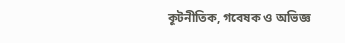কূটনীতিক, গবেষক ও অভিজ্ঞ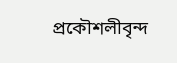প্রকৌশলীবৃন্দ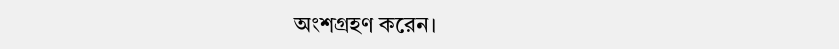অংশগ্রহণ করেন।